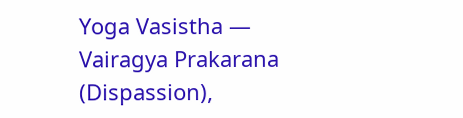Yoga Vasistha — Vairagya Prakarana (Dispassion),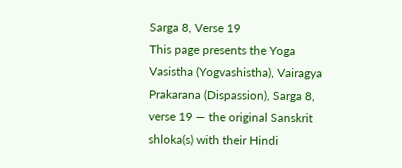Sarga 8, Verse 19
This page presents the Yoga Vasistha (Yogvashistha), Vairagya Prakarana (Dispassion), Sarga 8, verse 19 — the original Sanskrit shloka(s) with their Hindi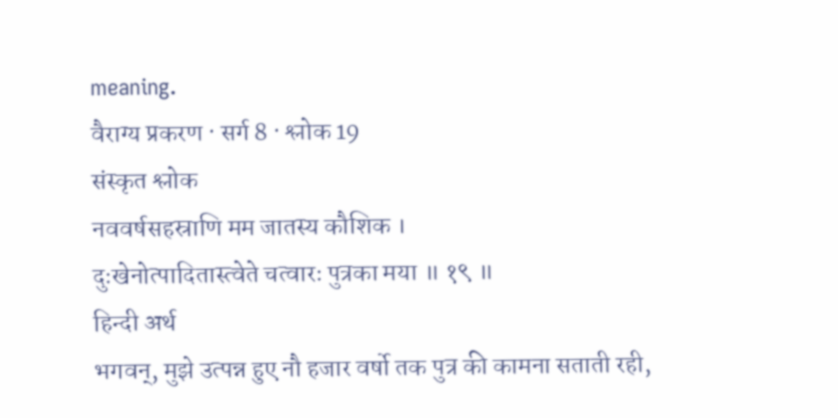meaning.
वैराग्य प्रकरण · सर्ग 8 · श्लोक 19
संस्कृत श्लोक
नववर्षसहस्राणि मम जातस्य कौशिक ।
दुःखेनोत्पादितास्त्वेते चत्वारः पुत्रका मया ॥ १९ ॥
हिन्दी अर्थ
भगवन्, मुझे उत्पन्न हुए नौ हजार वर्षो तक पुत्र की कामना सताती रही,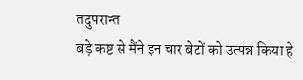तदुपरान्त
बड़े कष्ट से मैंने इन चार बेटों को उत्पन्न किया हे